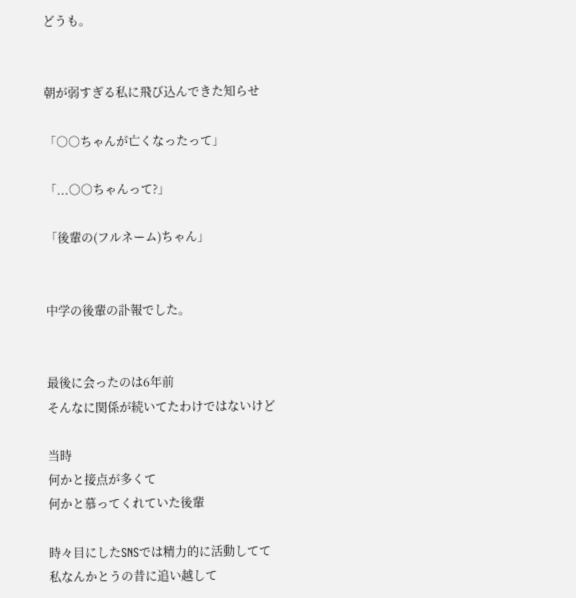どうも。


朝が弱すぎる私に飛び込んできた知らせ

「○○ちゃんが亡くなったって」

「...○○ちゃんって?」

「後輩の(フルネーム)ちゃん」


中学の後輩の訃報でした。


最後に会ったのは6年前
そんなに関係が続いてたわけではないけど

当時
何かと接点が多くて
何かと慕ってくれていた後輩

時々目にしたSNSでは精力的に活動してて
私なんかとうの昔に追い越して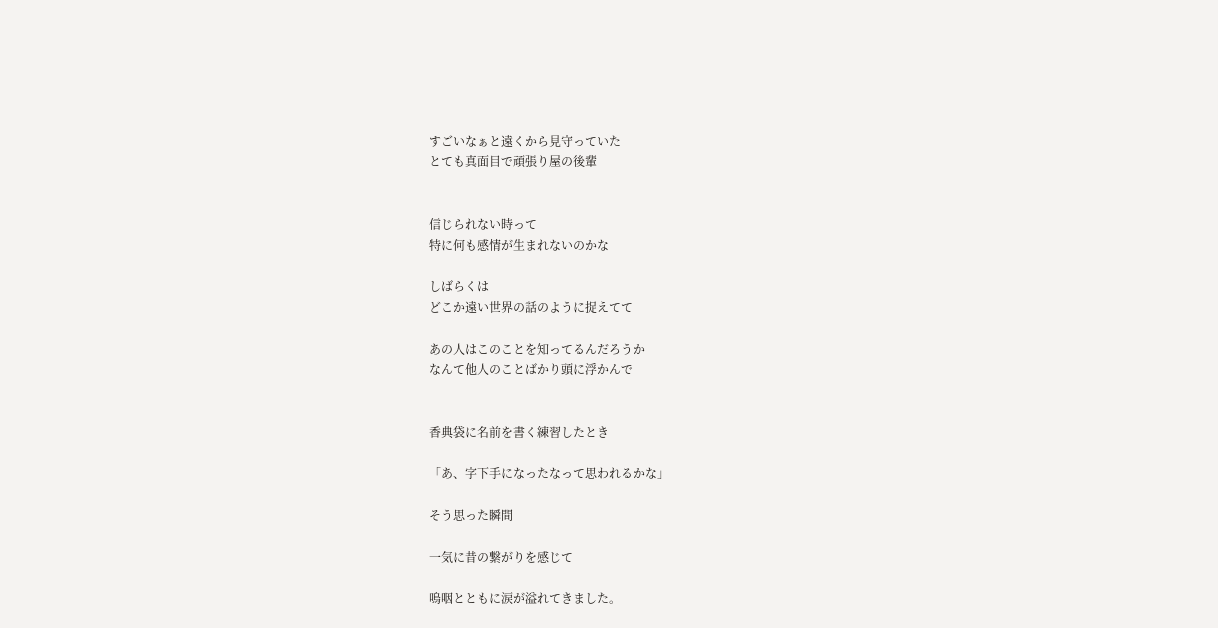すごいなぁと遠くから見守っていた
とても真面目で頑張り屋の後輩


信じられない時って
特に何も感情が生まれないのかな

しばらくは
どこか遠い世界の話のように捉えてて

あの人はこのことを知ってるんだろうか
なんて他人のことばかり頭に浮かんで


香典袋に名前を書く練習したとき

「あ、字下手になったなって思われるかな」

そう思った瞬間

一気に昔の繋がりを感じて

嗚咽とともに涙が溢れてきました。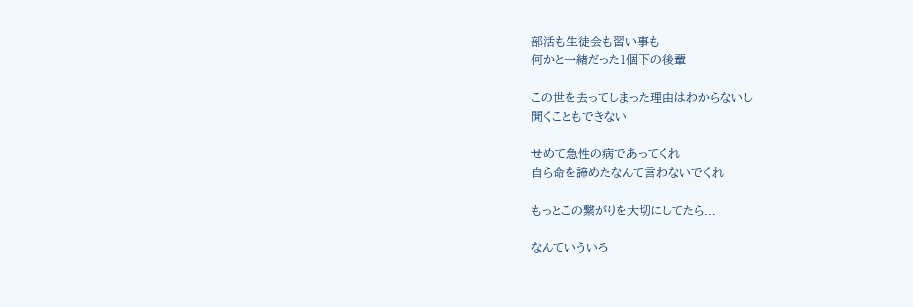部活も生徒会も習い事も
何かと一緒だった1個下の後輩

この世を去ってしまった理由はわからないし
聞くこともできない

せめて急性の病であってくれ
自ら命を諦めたなんて言わないでくれ

もっとこの繋がりを大切にしてたら...

なんていういろ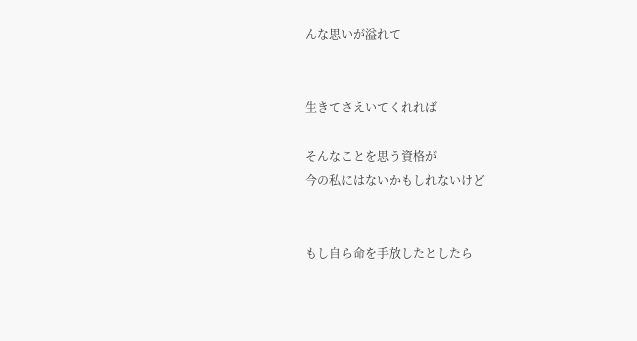んな思いが溢れて


生きてさえいてくれれば

そんなことを思う資格が
今の私にはないかもしれないけど


もし自ら命を手放したとしたら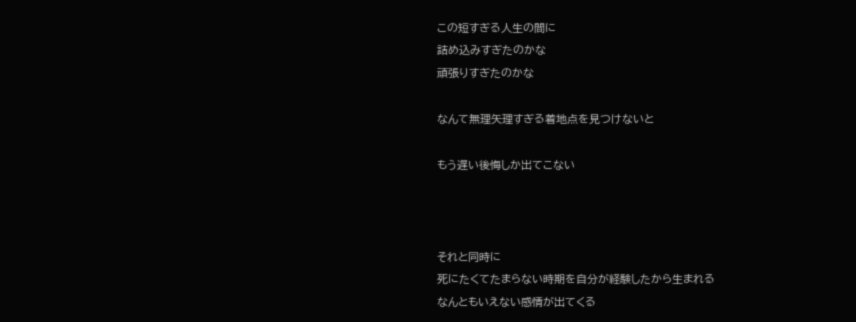この短すぎる人生の間に
詰め込みすぎたのかな
頑張りすぎたのかな

なんて無理矢理すぎる着地点を見つけないと

もう遅い後悔しか出てこない



それと同時に
死にたくてたまらない時期を自分が経験したから生まれる
なんともいえない感情が出てくる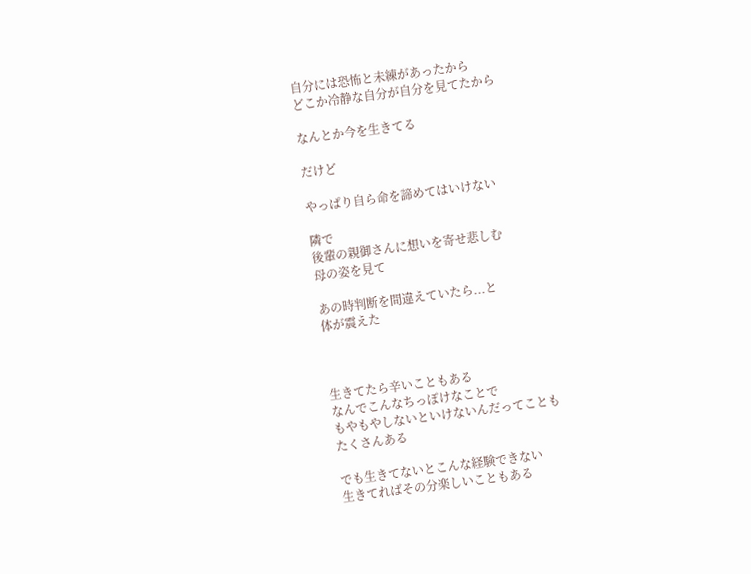自分には恐怖と未練があったから
どこか冷静な自分が自分を見てたから

なんとか今を生きてる

だけど

やっぱり自ら命を諦めてはいけない

隣で
後輩の親御さんに想いを寄せ悲しむ
母の姿を見て

あの時判断を間違えていたら...と
体が震えた



生きてたら辛いこともある
なんでこんなちっぽけなことで
もやもやしないといけないんだってことも
たくさんある

でも生きてないとこんな経験できない
生きてればその分楽しいこともある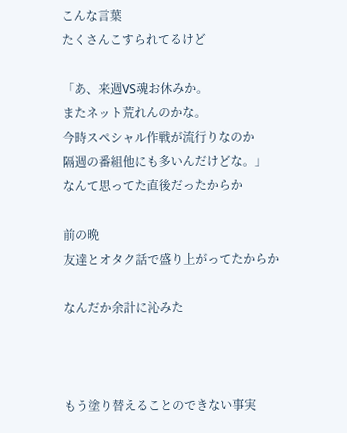こんな言葉
たくさんこすられてるけど

「あ、来週VS魂お休みか。
またネット荒れんのかな。
今時スペシャル作戦が流行りなのか
隔週の番組他にも多いんだけどな。」
なんて思ってた直後だったからか

前の晩
友達とオタク話で盛り上がってたからか

なんだか余計に沁みた



もう塗り替えることのできない事実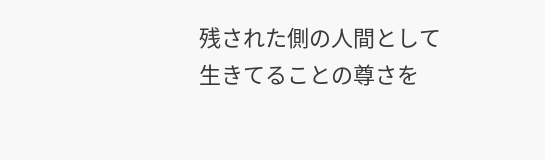残された側の人間として
生きてることの尊さを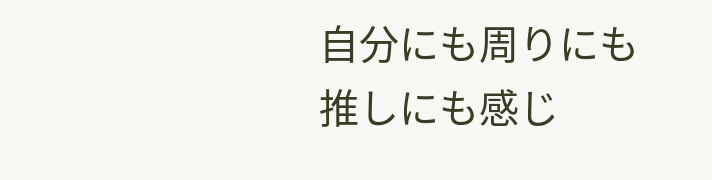自分にも周りにも推しにも感じ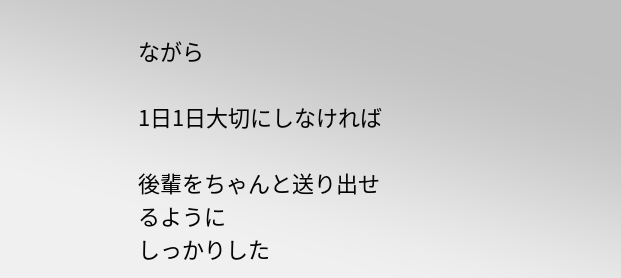ながら

1日1日大切にしなければ

後輩をちゃんと送り出せるように
しっかりした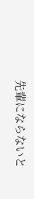先輩にならないと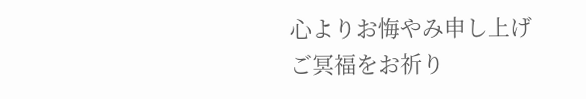心よりお悔やみ申し上げ
ご冥福をお祈り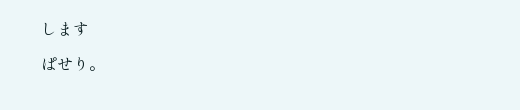します

ぱせり。